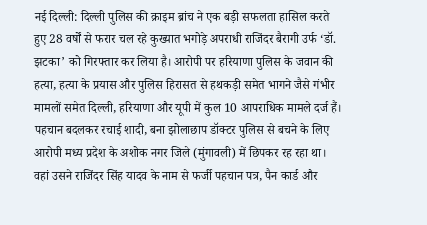नई दिल्ली: दिल्ली पुलिस की क्राइम ब्रांच ने एक बड़ी सफलता हासिल करते हुए 28 वर्षों से फरार चल रहे कुख्यात भगोड़े अपराधी राजिंदर बैरागी उर्फ ‘डॉ. झटका’ को गिरफ्तार कर लिया है। आरोपी पर हरियाणा पुलिस के जवान की हत्या, हत्या के प्रयास और पुलिस हिरासत से हथकड़ी समेत भागने जैसे गंभीर मामलों समेत दिल्ली, हरियाणा और यूपी में कुल 10 आपराधिक मामले दर्ज हैं।
पहचान बदलकर रचाई शादी, बना झोलाछाप डॉक्टर पुलिस से बचने के लिए आरोपी मध्य प्रदेश के अशोक नगर जिले (मुंगावली) में छिपकर रह रहा था। वहां उसने राजिंदर सिंह यादव के नाम से फर्जी पहचान पत्र, पैन कार्ड और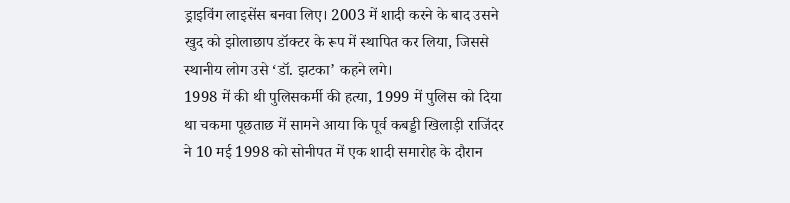ड्राइविंग लाइसेंस बनवा लिए। 2003 में शादी करने के बाद उसने खुद को झोलाछाप डॉक्टर के रूप में स्थापित कर लिया, जिससे स्थानीय लोग उसे ‘डॉ. झटका’ कहने लगे।
1998 में की थी पुलिसकर्मी की हत्या, 1999 में पुलिस को दिया था चकमा पूछताछ में सामने आया कि पूर्व कबड्डी खिलाड़ी राजिंदर ने 10 मई 1998 को सोनीपत में एक शादी समारोह के दौरान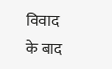विवाद के बाद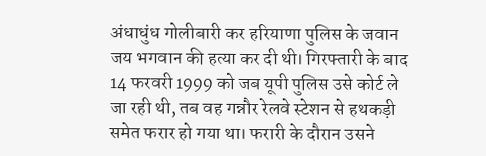अंधाधुंध गोलीबारी कर हरियाणा पुलिस के जवान जय भगवान की हत्या कर दी थी। गिरफ्तारी के बाद 14 फरवरी 1999 को जब यूपी पुलिस उसे कोर्ट ले जा रही थी, तब वह गन्नौर रेलवे स्टेशन से हथकड़ी समेत फरार हो गया था। फरारी के दौरान उसने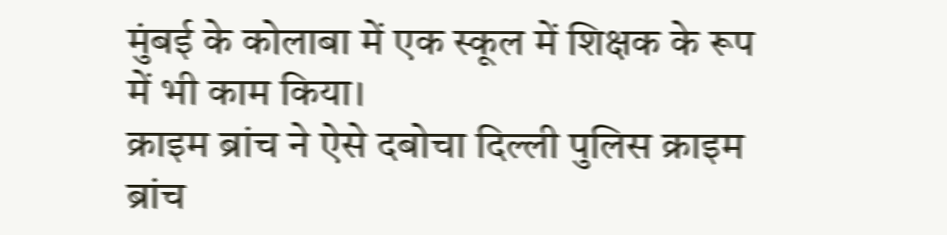मुंबई के कोलाबा में एक स्कूल में शिक्षक के रूप में भी काम किया।
क्राइम ब्रांच ने ऐसे दबोचा दिल्ली पुलिस क्राइम ब्रांच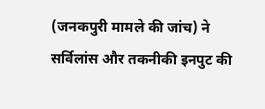(जनकपुरी मामले की जांच) ने सर्विलांस और तकनीकी इनपुट की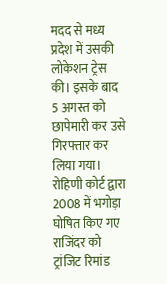मदद से मध्य प्रदेश में उसकी लोकेशन ट्रेस की। इसके बाद 5 अगस्त को छापेमारी कर उसे गिरफ्तार कर लिया गया। रोहिणी कोर्ट द्वारा 2008 में भगोड़ा घोषित किए गए राजिंदर को ट्रांजिट रिमांड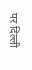पर दिल्ली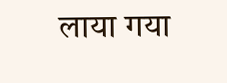लाया गया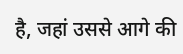है, जहां उससे आगे की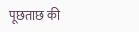पूछताछ की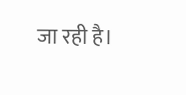जा रही है।